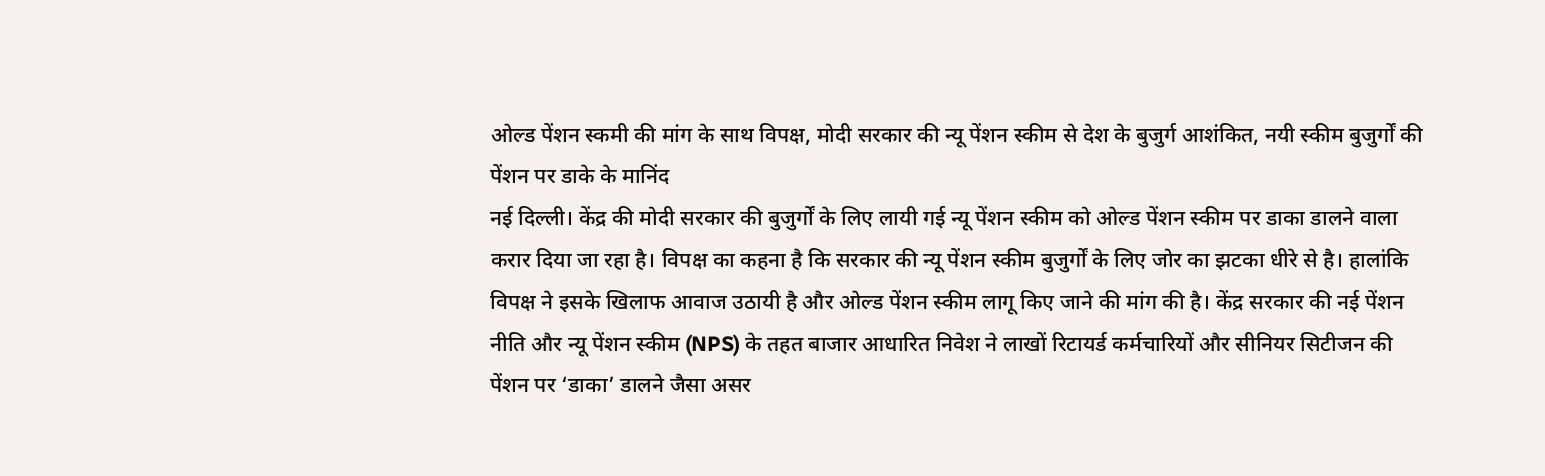ओल्ड पेंशन स्कमी की मांग के साथ विपक्ष, मोदी सरकार की न्यू पेंशन स्कीम से देश के बुजुर्ग आशंकित, नयी स्कीम बुजुर्गों की पेंशन पर डाके के मानिंद
नई दिल्ली। केंद्र की मोदी सरकार की बुजुर्गों के लिए लायी गई न्यू पेंशन स्कीम को ओल्ड पेंशन स्कीम पर डाका डालने वाला करार दिया जा रहा है। विपक्ष का कहना है कि सरकार की न्यू पेंशन स्कीम बुजुर्गों के लिए जोर का झटका धीरे से है। हालांकि विपक्ष ने इसके खिलाफ आवाज उठायी है और ओल्ड पेंशन स्कीम लागू किए जाने की मांग की है। केंद्र सरकार की नई पेंशन नीति और न्यू पेंशन स्कीम (NPS) के तहत बाजार आधारित निवेश ने लाखों रिटायर्ड कर्मचारियों और सीनियर सिटीजन की पेंशन पर ‘डाका’ डालने जैसा असर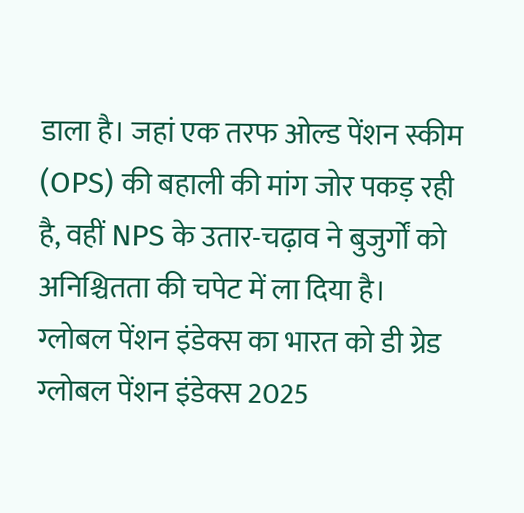डाला है। जहां एक तरफ ओल्ड पेंशन स्कीम (OPS) की बहाली की मांग जोर पकड़ रही है, वहीं NPS के उतार-चढ़ाव ने बुजुर्गों को अनिश्चितता की चपेट में ला दिया है।
ग्लोबल पेंशन इंडेक्स का भारत को डी ग्रेड
ग्लोबल पेंशन इंडेक्स 2025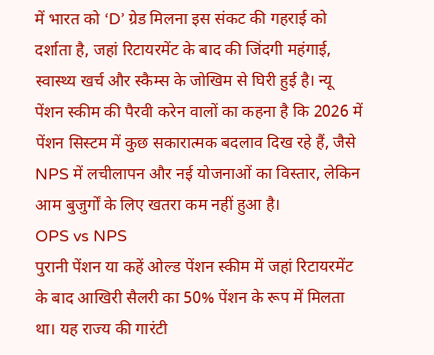में भारत को ‘D’ ग्रेड मिलना इस संकट की गहराई को दर्शाता है, जहां रिटायरमेंट के बाद की जिंदगी महंगाई, स्वास्थ्य खर्च और स्कैम्स के जोखिम से घिरी हुई है। न्यू पेंशन स्कीम की पैरवी करेन वालों का कहना है कि 2026 में पेंशन सिस्टम में कुछ सकारात्मक बदलाव दिख रहे हैं, जैसे NPS में लचीलापन और नई योजनाओं का विस्तार, लेकिन आम बुजुर्गों के लिए खतरा कम नहीं हुआ है।
OPS vs NPS
पुरानी पेंशन या कहें ओल्ड पेंशन स्कीम में जहां रिटायरमेंट के बाद आखिरी सैलरी का 50% पेंशन के रूप में मिलता था। यह राज्य की गारंटी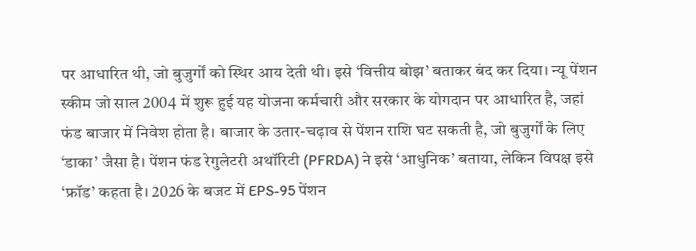पर आधारित थी, जो बुजुर्गों को स्थिर आय देती थी। इसे ‘वित्तीय बोझ’ बताकर बंद कर दिया। न्यू पेंशन स्कीम जो साल 2004 में शुरू हुई यह योजना कर्मचारी और सरकार के योगदान पर आधारित है, जहां फंड बाजार में निवेश होता है। बाजार के उतार-चढ़ाव से पेंशन राशि घट सकती है, जो बुजुर्गों के लिए ‘डाका’ जैसा है। पेंशन फंड रेगुलेटरी अथॉरिटी (PFRDA) ने इसे ‘आधुनिक’ बताया, लेकिन विपक्ष इसे ‘फ्रॉड’ कहता है। 2026 के बजट में EPS-95 पेंशन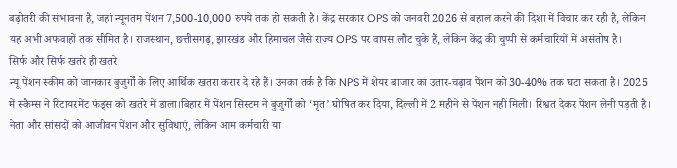बढ़ोतरी की संभावना है, जहां न्यूनतम पेंशन 7,500-10,000 रुपये तक हो सकती है। केंद्र सरकार OPS को जनवरी 2026 से बहाल करने की दिशा में विचार कर रही है, लेकिन यह अभी अफवाहों तक सीमित है। राजस्थान, छत्तीसगढ़, झारखंड और हिमाचल जैसे राज्य OPS पर वापस लौट चुके हैं, लेकिन केंद्र की चुप्पी से कर्मचारियों में असंतोष है।
सिर्फ और सिर्फ खतरे ही खतरे
न्यू पेंशन स्कीम को जानकार बुजुर्गों के लिए आर्थिक खतरा करार दे रहे हैं। उनका तर्क है कि NPS में शेयर बाजार का उतार-चढ़ाव पेंशन को 30-40% तक घटा सकता है। 2025 में स्कैम्स ने रिटायरमेंट फंड्स को खतरे में डाला।बिहार में पेंशन सिस्टम ने बुजुर्गों को ‘मृत’ घोषित कर दिया, दिल्ली में 2 महीने से पेंशन नहीं मिली। रिश्वत देकर पेंशन लेनी पड़ती है। नेता और सांसदों को आजीवन पेंशन और सुविधाएं, लेकिन आम कर्मचारी या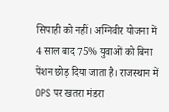सिपाही को नहीं। अग्निवीर योजना में 4 साल बाद 75% युवाओं को बिना पेंशन छोड़ दिया जाता है। राजस्थान में OPS पर खतरा मंडरा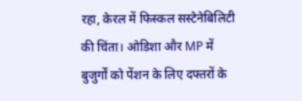रहा, केरल में फिस्कल सस्टेनेबिलिटी की चिंता। ओडिशा और MP में बुजुर्गों को पेंशन के लिए दफ्तरों के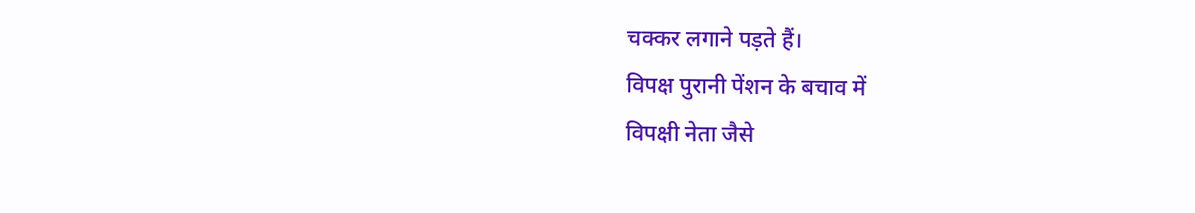चक्कर लगाने पड़ते हैं।
विपक्ष पुरानी पेंशन के बचाव में
विपक्षी नेता जैसे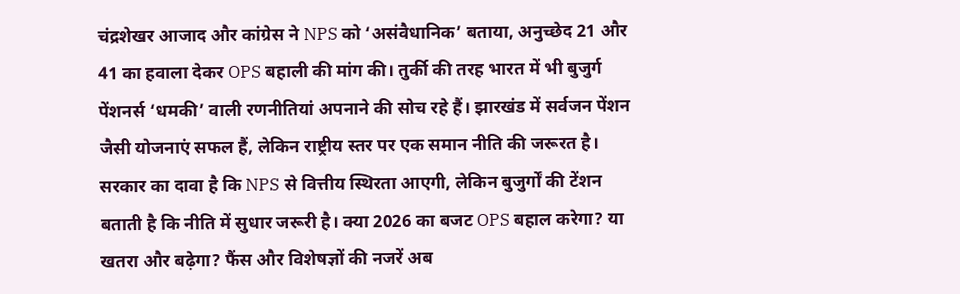चंद्रशेखर आजाद और कांग्रेस ने NPS को ‘असंवैधानिक’ बताया, अनुच्छेद 21 और 41 का हवाला देकर OPS बहाली की मांग की। तुर्की की तरह भारत में भी बुजुर्ग पेंशनर्स ‘धमकी’ वाली रणनीतियां अपनाने की सोच रहे हैं। झारखंड में सर्वजन पेंशन जैसी योजनाएं सफल हैं, लेकिन राष्ट्रीय स्तर पर एक समान नीति की जरूरत है। सरकार का दावा है कि NPS से वित्तीय स्थिरता आएगी, लेकिन बुजुर्गों की टेंशन बताती है कि नीति में सुधार जरूरी है। क्या 2026 का बजट OPS बहाल करेगा? या खतरा और बढ़ेगा? फैंस और विशेषज्ञों की नजरें अब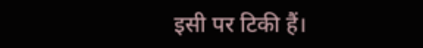इसी पर टिकी हैं।